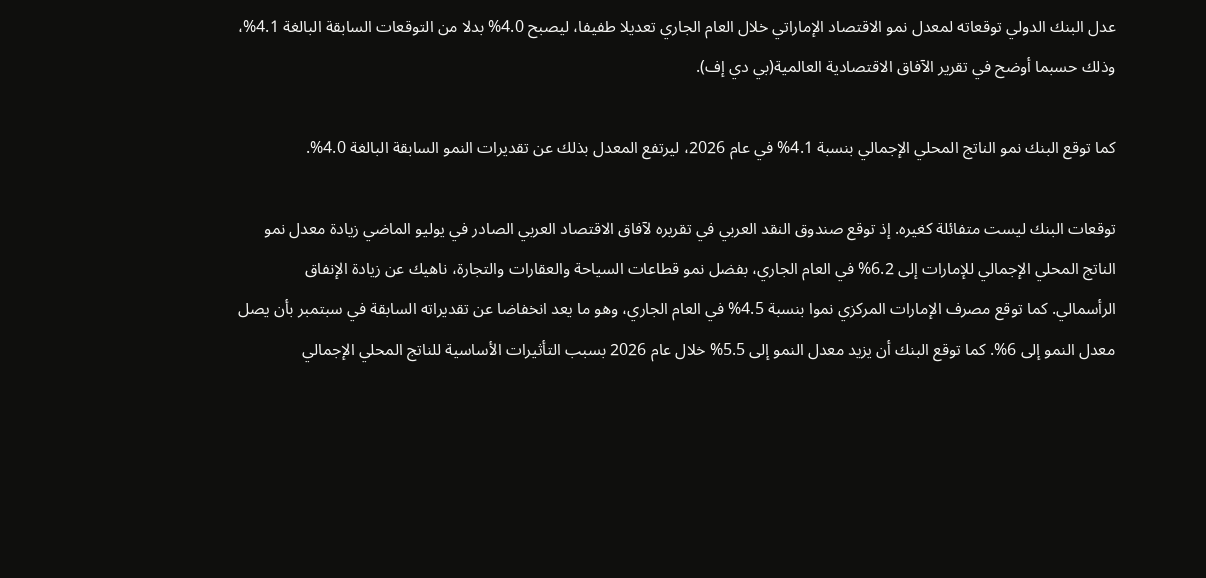عدل البنك الدولي توقعاته لمعدل نمو الاقتصاد الإماراتي خلال العام الجاري تعديلا طفيفا، ليصبح 4.0% بدلا من التوقعات السابقة البالغة 4.1%، وذلك حسبما أوضح في تقرير الآفاق الاقتصادية العالمية(بي دي إف).

كما توقع البنك نمو الناتج المحلي الإجمالي بنسبة 4.1% في عام 2026، ليرتفع المعدل بذلك عن تقديرات النمو السابقة البالغة 4.0%.

توقعات البنك ليست متفائلة كغيره. إذ توقع صندوق النقد العربي في تقريره لآفاق الاقتصاد العربي الصادر في يوليو الماضي زيادة معدل نمو الناتج المحلي الإجمالي للإمارات إلى 6.2% في العام الجاري، بفضل نمو قطاعات السياحة والعقارات والتجارة، ناهيك عن زيادة الإنفاق الرأسمالي. كما توقع مصرف الإمارات المركزي نموا بنسبة 4.5% في العام الجاري، وهو ما يعد انخفاضا عن تقديراته السابقة في سبتمبر بأن يصل معدل النمو إلى 6%. كما توقع البنك أن يزيد معدل النمو إلى 5.5% خلال عام 2026 بسبب التأثيرات الأساسية للناتج المحلي الإجمالي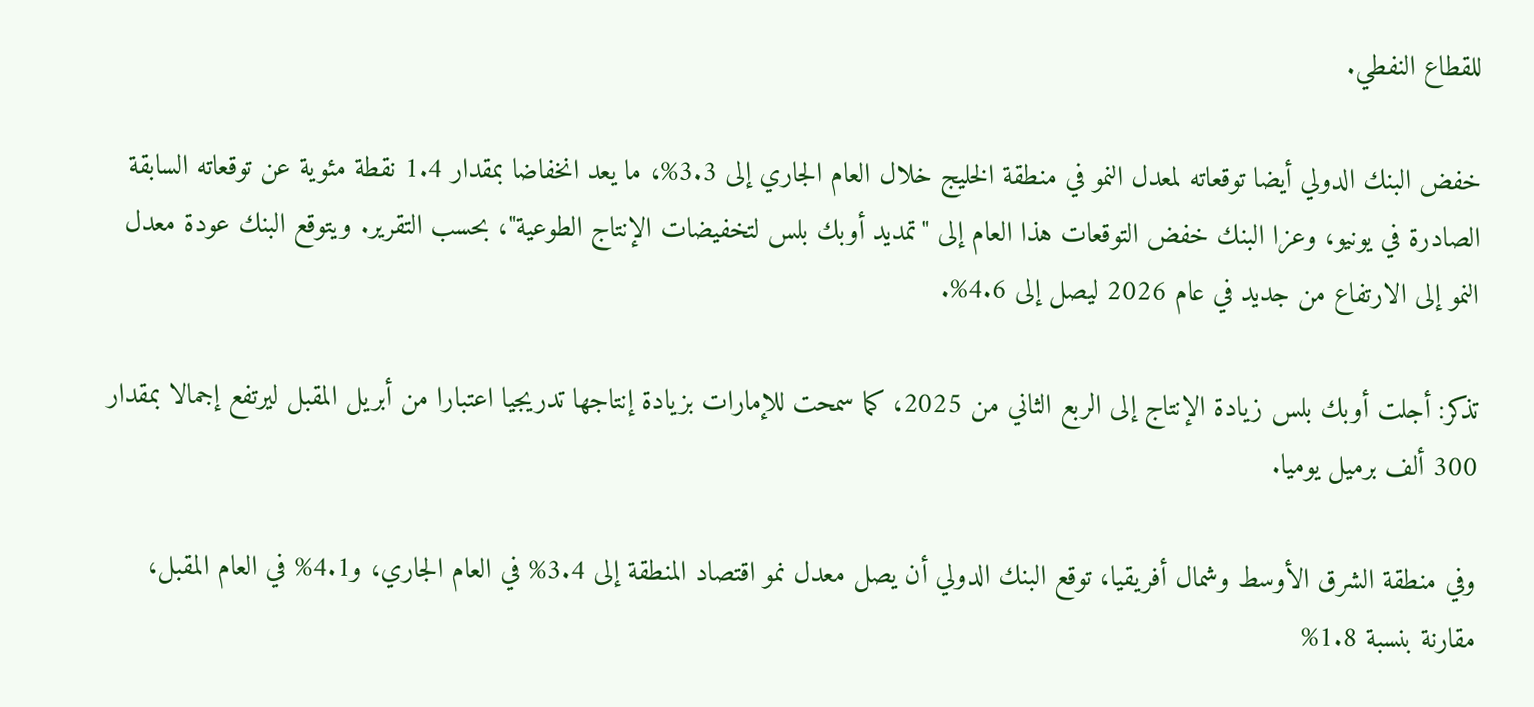للقطاع النفطي.

خفض البنك الدولي أيضا توقعاته لمعدل النمو في منطقة الخليج خلال العام الجاري إلى 3.3%، ما يعد انخفاضا بمقدار 1.4 نقطة مئوية عن توقعاته السابقة الصادرة في يونيو، وعزا البنك خفض التوقعات هذا العام إلى "تمديد أوبك بلس لتخفيضات الإنتاج الطوعية"، بحسب التقرير. ويتوقع البنك عودة معدل النمو إلى الارتفاع من جديد في عام 2026 ليصل إلى 4.6%.

تذكر: أجلت أوبك بلس زيادة الإنتاج إلى الربع الثاني من 2025، كما سمحت للإمارات بزيادة إنتاجها تدريجيا اعتبارا من أبريل المقبل ليرتفع إجمالا بمقدار 300 ألف برميل يوميا.

وفي منطقة الشرق الأوسط وشمال أفريقيا، توقع البنك الدولي أن يصل معدل نمو اقتصاد المنطقة إلى 3.4% في العام الجاري، و4.1% في العام المقبل، مقارنة بنسبة 1.8%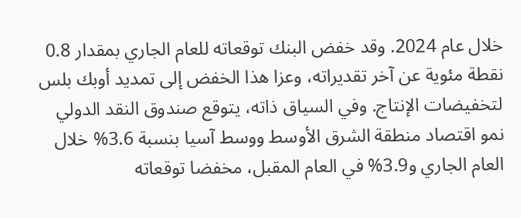خلال عام 2024. وقد خفض البنك توقعاته للعام الجاري بمقدار 0.8 نقطة مئوية عن آخر تقديراته، وعزا هذا الخفض إلى تمديد أوبك بلس لتخفيضات الإنتاج. وفي السياق ذاته، يتوقع صندوق النقد الدولي نمو اقتصاد منطقة الشرق الأوسط ووسط آسيا بنسبة 3.6% خلال العام الجاري و3.9% في العام المقبل، مخفضا توقعاته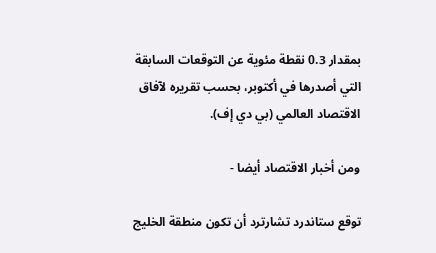بمقدار 0.3 نقطة مئوية عن التوقعات السابقة التي أصدرها في أكتوبر، بحسب تقريره لآفاق الاقتصاد العالمي (بي دي إف).

ومن أخبار الاقتصاد أيضا -

توقع ستاندرد تشارترد أن تكون منطقة الخليج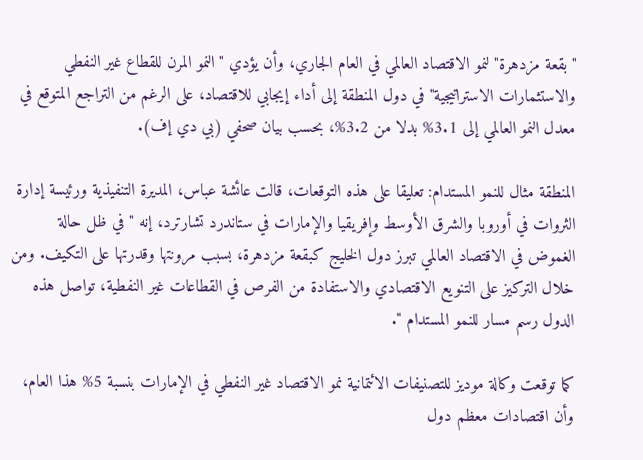"بقعة مزدهرة" لنمو الاقتصاد العالمي في العام الجاري، وأن يؤدي "النمو المرن للقطاع غير النفطي والاستثمارات الاستراتيجية" في دول المنطقة إلى أداء إيجابي للاقتصاد، على الرغم من التراجع المتوقع في معدل النمو العالمي إلى 3.1% بدلا من 3.2%، بحسب بيان صحفي (بي دي إف).

المنطقة مثال للنمو المستدام: تعليقا على هذه التوقعات، قالت عائشة عباس، المديرة التنفيذية ورئيسة إدارة الثروات في أوروبا والشرق الأوسط وإفريقيا والإمارات في ستاندرد تشارترد، إنه "في ظل حالة الغموض في الاقتصاد العالمي تبرز دول الخليج كبقعة مزدهرة، بسبب مرونتها وقدرتها على التكيف. ومن خلال التركيز على التنويع الاقتصادي والاستفادة من الفرص في القطاعات غير النفطية، تواصل هذه الدول رسم مسار للنمو المستدام ".

كما توقعت وكالة موديز للتصنيفات الائتمانية نمو الاقتصاد غير النفطي في الإمارات بنسبة 5% هذا العام، وأن اقتصادات معظم دول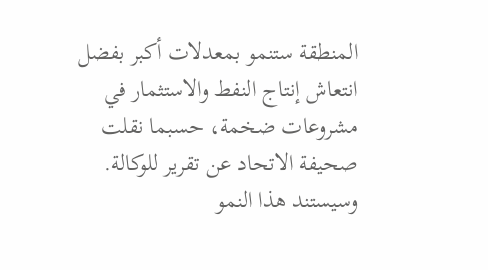المنطقة ستنمو بمعدلات أكبر بفضل انتعاش إنتاج النفط والاستثمار في مشروعات ضخمة، حسبما نقلت صحيفة الاتحاد عن تقرير للوكالة. وسيستند هذا النمو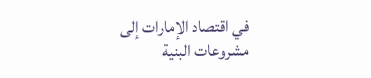في اقتصاد الإمارات إلى مشروعات البنية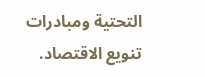التحتية ومبادرات تنويع الاقتصاد.